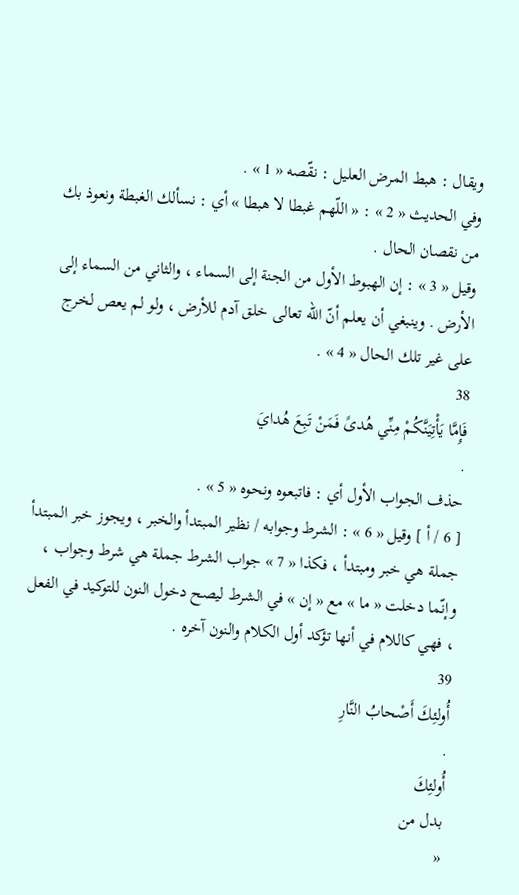ويقال : هبط المرض العليل : نقّصه « 1 » .
وفي الحديث « 2 » : « اللّهم غبطا لا هبطا » أي : نسألك الغبطة ونعوذ بك من نقصان الحال .
وقيل « 3 » : إن الهبوط الأول من الجنة إلى السماء ، والثاني من السماء إلى الأرض . وينبغي أن يعلم أنّ اللّه تعالى خلق آدم للأرض ، ولو لم يعص لخرج على غير تلك الحال « 4 » .
38
فَإِمَّا يَأْتِيَنَّكُمْ مِنِّي هُدىً فَمَنْ تَبِعَ هُدايَ
.
حذف الجواب الأول أي : فاتبعوه ونحوه « 5 » .
[ 6 / أ ] وقيل « 6 » : الشرط وجوابه / نظير المبتدأ والخبر ، ويجوز خبر المبتدأ جملة هي خبر ومبتدأ ، فكذا « 7 » جواب الشرط جملة هي شرط وجواب ، وإنّما دخلت « ما » مع « إن » في الشرط ليصح دخول النون للتوكيد في الفعل ، فهي كاللام في أنها تؤكد أول الكلام والنون آخره .
39
أُولئِكَ أَصْحابُ النَّارِ
.
أُولئِكَ
بدل من
«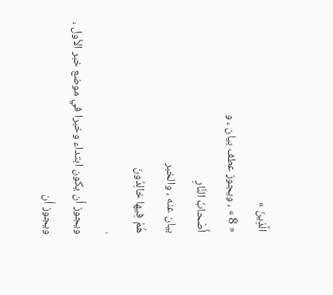الَّذِينَ »
« 8 » ، ويجوز عطف بيان ، و
أَصْحابُ النَّارِ
بيان عنه ، والخبر
هُمْ فِيها خالِدُونَ
.
ويجوز أن يكون ابتداء وخبرا في موضع خبر الأول ، ويجوز أن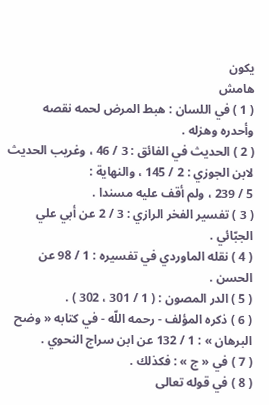يكون
هامش
( 1 ) في اللسان : هبط المرض لحمه نقصه وأحدره وهزله .
( 2 ) الحديث في الفائق : 3 / 46 ، وغريب الحديث لابن الجوزي : 2 / 145 ، والنهاية :
5 / 239 ، ولم أقف عليه مسندا .
( 3 ) تفسير الفخر الرازي : 3 / 2 عن أبي علي الجبّائي .
( 4 ) نقله الماوردي في تفسيره : 1 / 98 عن الحسن .
( 5 ) الدر المصون : ( 1 / 301 ، 302 ) .
( 6 ) ذكره المؤلف - رحمه اللّه - في كتابه « وضح البرهان » : 1 / 132 عن ابن سراج النحوي .
( 7 ) في « ج » : فكذلك .
( 8 ) في قوله تعالى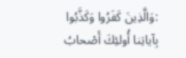:وَالَّذِينَ كَفَرُوا وَكَذَّبُوا بِآياتِنا أُولئِكَ أَصْحابُ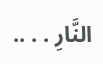النَّارِ . . ..